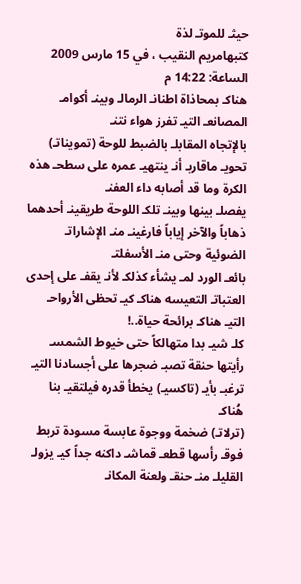حيثـ للموتـ لذة
كتبهامريم النقيب ، في 15 مارس 2009 الساعة: 14:22 م
هناكـ بمحاذاة اطنانـ الرمالـ وبينـ أكوامـ المصانعـ التيـ تفرز هواء نتنـ
بالإتجاه المقابلـ بالضبط للوحة (تمويناتـ) تحويـ ماقاربـ أنـ ينتهيـ عمره على سطحـ هذه الكرة وما قد أصابه داء العفنـ
يفصلـ بينها وبينـ تلكـ اللوحة طريقينـ أحدهما ذهاباً والآخر إياباً فارغينـ منـ الإشاراتـ الضوئية وحتى منـ الأسفلتـ
بائعـ الورد لمـ يشأء كذلكـ لأنـ يقفـ على إحدى العتباتـ التعيسه هناكـ كيـ تحظى الأرواحـ التيـ هناكـ برائحة حياة..!
كلـ شيـ بدا متهالكاً حتى خيوط الشمسـ رأيتها حنقة تصبـ ضجرها على أجسادنا التيـ ترغبـ بأيـ (تاكسيـ) يخطأ قدره فيلتقيـ بنا هُناكـ
(ترلاتـ) ضخمة ووجوة عابسة مسودة تربط فوقـ رأسها قطعـ قماشـ داكنه جداً كيـ يزولـ القليلـ منـ حنقـ ولعنة المكانـ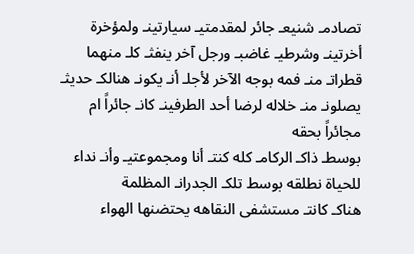تصادمـ شنيعـ جائر لمقدمتيـ سيارتينـ ولمؤخرة أخرتينـ وشرطيـ غاضبـ ورجل آخر ينفثـ كلـ منهما قطراتـ منـ فمه بوجه الآخر لأجلـ أنـ يكونـ هنالكـ حديثـ يصلونـ منـ خلاله لرضا أحد الطرفينـ كانـ جائراً ام مجائراً بحقه
بوسطـ ذاكـ الركامـ كله كنتـ أنا ومجموعتيـ وأنـ نداء للحياة نطلقه بوسط تلكـ الجدرانـ المظلمة
هناكـ كانتـ مستشفى النقاهه يحتضنها الهواء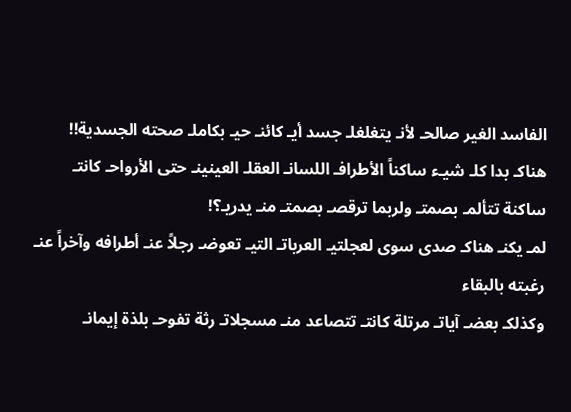الفاسد الغير صالحـ لأنـ يتغلغلـ جسد أيـ كائنـ حيـ بكاملـ صحته الجسدية!!
هناكـ بدا كلـ شيـء ساكناً الأطرافـ اللسانـ العقلـ العينينـ حتى الأرواحـ كانتـ ساكنة تتألمـ بصمتـ ولربما ترقصـ بصمتـ منـ يدريـ؟!
لمـ يكنـ هناكـ صدى سوى لعجلتيـ العرباتـ التيـ تعوضـ رجلاً عنـ أطرافه وآخراً عنـ رغبته بالبقاء
وكذلكـ بعضـ آياتـ مرتلة كانتـ تتصاعد منـ مسجلاتـ رثة تفوحـ بلذة إيمانـ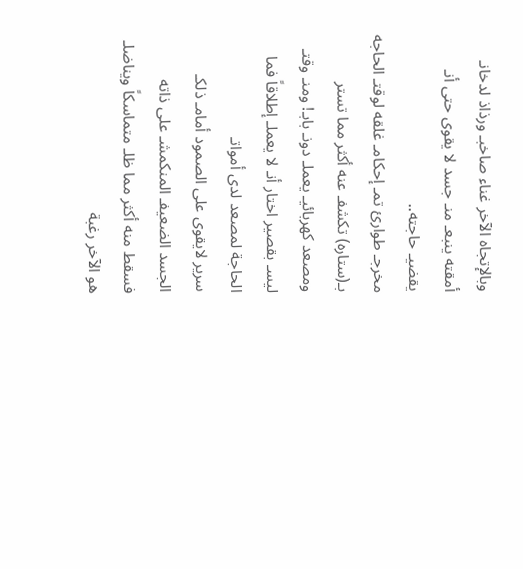وبالإتجاه الآخر غناء صاخبـ ورذاذ لدخانـ أمقته ينبعـ منـ جسد لا يقوى حتى أنـ يقضيـ حاجته..
مخرجـ طوارئ تمـ إحكامـ غلقه لوقتـ الحاجه بـ(ستاره) تكشفـ عنه أكثر مما تستر ومصعد كهربائيـ يعملـ دونـ بابـ! ومنـ وقتـ ليسـ بقصير اختار أنـ لا يعملـ إطلاقاً فما الحاجة لمصعد لدى أمواتـ
سرير لايقوى على الصمود أمامـ ذلكـ الجسد الضعيفـ المنكمشـ على ذاته فسقط منه أكثر مما ظلـ متماسكاً ويناضلـ هو الآخر رغبة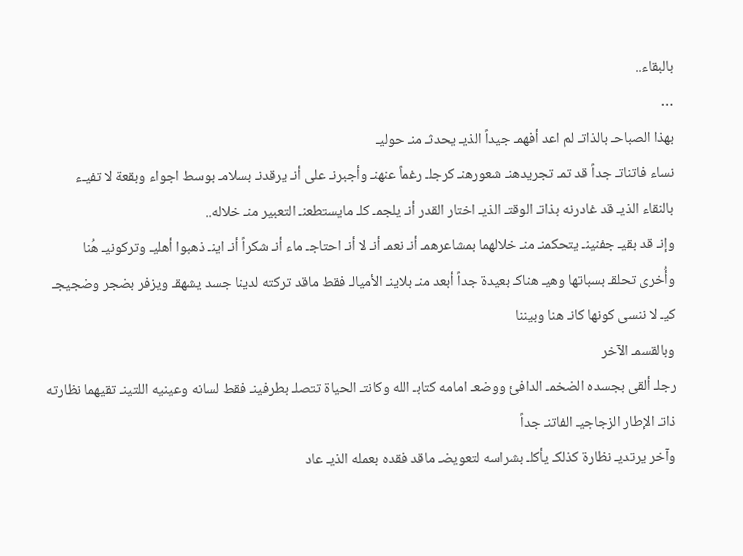بالبقاء..
…
بهذا الصباحـ بالذاتـ لم اعد أفهمـ جيداً الذيـ يحدثـ منـ حوليـ
نساء فاتناتـ جداً قد تمـ تجريدهنـ شعورهنـ كرجلـ رغماً عنهنـ وأجبرنـ على أنـ يرقدنـ بسلامـ بوسط اجواء وبقعة لا تفيـء بالنقاء الذيـ قد غادرنه بذاتـ الوقتـ الذيـ اختار القدر أنـ يلجمـ كلـ مايستطعنـ التعبير منـ خلاله..
وإنـ قد بقيـ جفنينـ يتحكمنـ منـ خلالهما بمشاعرهمـ أنـ نعمـ أنـ لا أنـ احتاجـ ماء أنـ شكراً أنـ اينـ ذهبوا أهليـ وتركونيـ هُنا
وأُخرى تحلقـ بسباتها وهيـ هناكـ بعيدة جداً أبعد منـ بلاينـ الأميالـ فقط ماقد تركته لدينا جسد يشهقـ ويزفر بضجر وضجيجـ كيـ لا ننسى كونها كانـ هنا وبيننا
وبالقسمـ الآخر
رجلـ ألقى بجسده الضخمـ الدافئ ووضعـ امامه كتابـ الله وكانتـ الحياة تتصلـ بطرفينـ فقط لسانه وعينيه اللتينـ تقيهما نظارته ذاتـ الإطار الزجاجيـ الفاتنـ جداً
وآخر يرتديـ نظارة كذلكـ يأكلـ بشراسه لتعويضـ ماقد فقده بعمله الذيـ عاد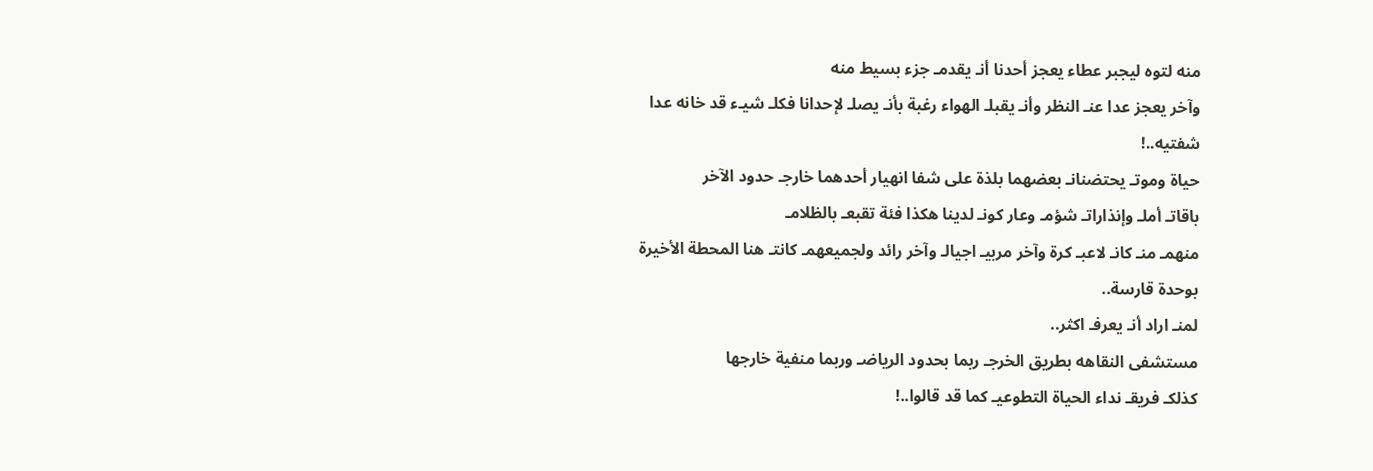منه لتوه ليجبر عطاء يعجز أحدنا أنـ يقدمـ جزء بسيط منه
وآخر يعجز عدا عنـ النظر وأنـ يقبلـ الهواء رغبة بأنـ يصلـ لإحدانا فكلـ شيـء قد خانه عدا شفتيه..!
حياة وموتـ يحتضنانـ بعضهما بلذة على شفا انهيار أحدهما خارجـ حدود الآخر
باقاتـ أملـ وإنذاراتـ شؤمـ وعار كونـ لدينا هكذا فئة تقبعـ بالظلامـ
منهمـ منـ كانـ لاعبـ كرة وآخر مربيـ اجيالـ وآخر رائد ولجميعهمـ كانتـ هنا المحطة الأخيرة بوحدة قارسة..
لمنـ اراد أنـ يعرفـ اكثر..
مستشفى النقاهه بطريق الخرجـ ربما بحدود الرياضـ وربما منفية خارجها
كذلكـ فريقـ نداء الحياة التطوعيـ كما قد قالوا..!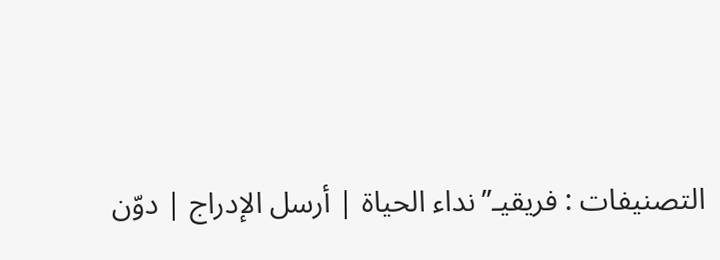التصنيفات : فريقيـ’’نداء الحياة | أرسل الإدراج | دوّن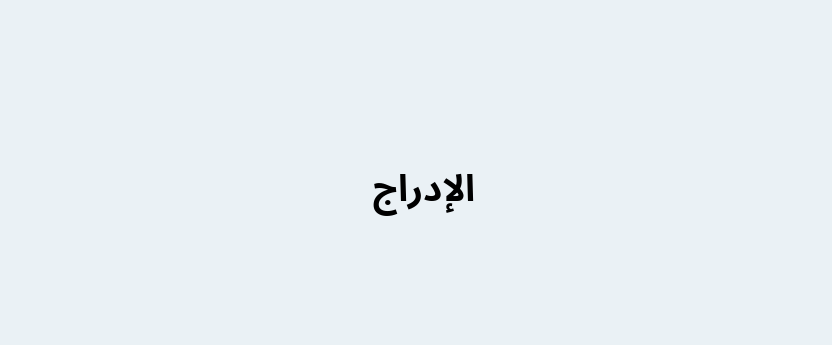الإدراج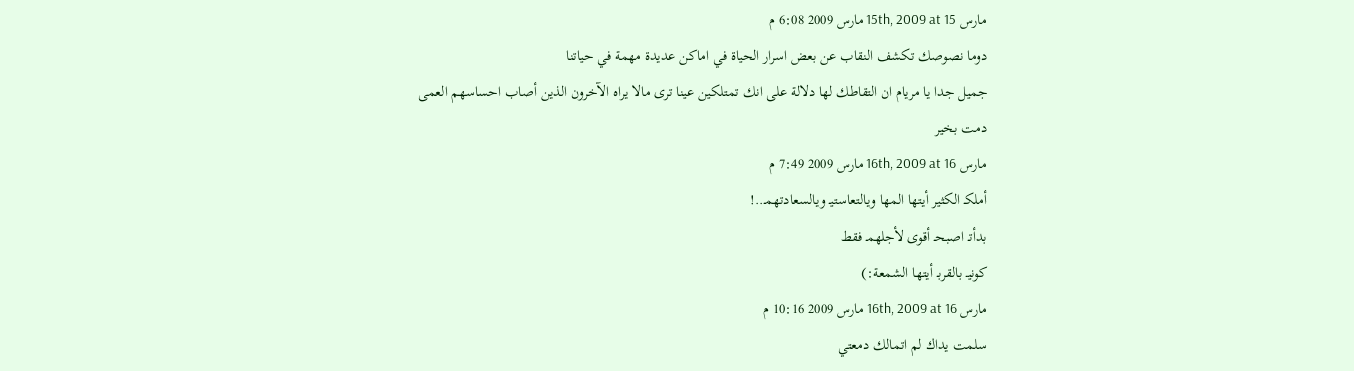مارس 15th, 2009 at 15 مارس 2009 6:08 م
دوما نصوصك تكشف النقاب عن بعض اسرار الحياة في اماكن عديدة مهمة في حياتنا
جميل جدا يا مريام ان التقاطك لها دلالة على انك تمتلكين عينا ترى مالا يراه الآخرون الذين أصاب احساسهم العمى
دمت بخير
مارس 16th, 2009 at 16 مارس 2009 7:49 م
أملكـ الكثير أيتها المها ويالتعاستيـ ويالسعادتهمـ..!
بدأتـ اصبحـ أقوى لأجلهمـ فقط
كونيـ بالقربـ أيتها الشمعة:)
مارس 16th, 2009 at 16 مارس 2009 10:16 م
سلمت يداك لم اتمالك دمعتي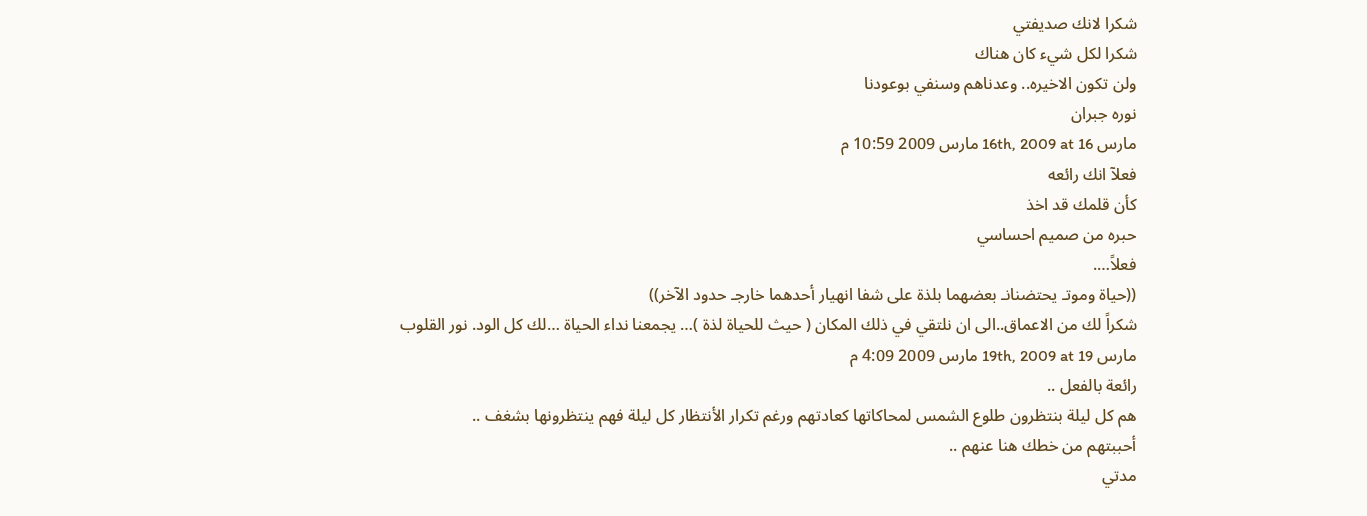شكرا لانك صديفتي
شكرا لكل شيء كان هناك
ولن تكون الاخيره.. وعدناهم وسنفي بوعودنا
نوره جبران
مارس 16th, 2009 at 16 مارس 2009 10:59 م
فعلآ انك رائعه
كأن قلمك قد اخذ
حبره من صميم احساسي
فعلاً….
((حياة وموتـ يحتضنانـ بعضهما بلذة على شفا انهيار أحدهما خارجـ حدود الآخر))
شكراً لك من الاعماق..الى ان نلتقي في ذلك المكان ( حيث للحياة لذة )… يجمعنا نداء الحياة …لك كل الود. نور القلوب
مارس 19th, 2009 at 19 مارس 2009 4:09 م
رائعة بالفعل ..
هم كل ليلة بنتظرون طلوع الشمس لمحاكاتها كعادتهم ورغم تكرار الأنتظار كل ليلة فهم ينتظرونها بشغف ..
أحببتهم من خطك هنا عنهم ..
مدتي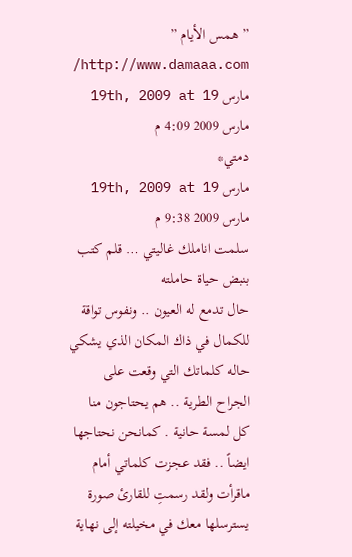” همس الأيام ” http://www.damaaa.com/
مارس 19th, 2009 at 19 مارس 2009 4:09 م
دمتي*
مارس 19th, 2009 at 19 مارس 2009 9:38 م
سلمت اناملك غاليتي … قلم كتب بنبض حياة حاملته
حال تدمع له العيون .. ونفوس تواقة للكمال في ذاك المكان الذي يشكي حاله كلماتك التي وقعت على الجراح الطرية .. هم يحتاجون منا كل لمسة حانية . كمانحن نحتاجها ايضاً .. فقد عجزت كلماتي أمام ماقرأت ولقد رسمتِ للقارئ صورة يسترسلها معك في مخيلته إلى نهاية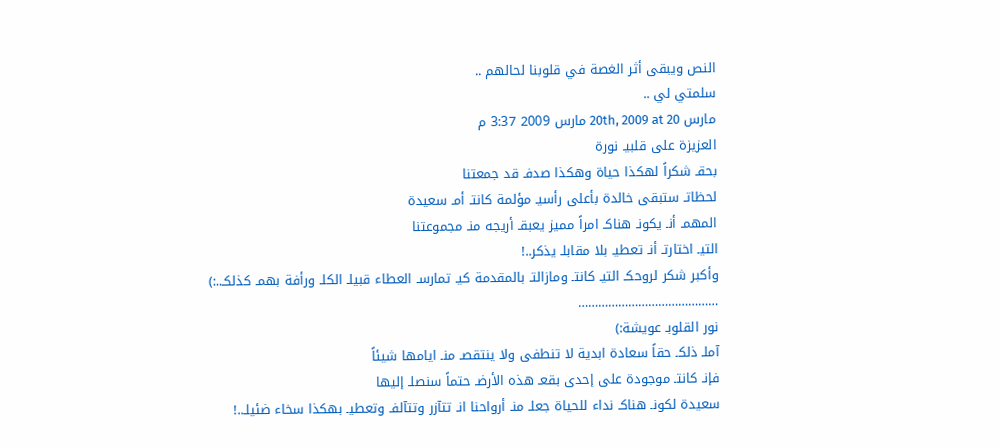النص ويبقى أثر الغصة في قلوبنا لحالهم ..
سلمتي لي ..
مارس 20th, 2009 at 20 مارس 2009 3:37 م
العزيزة على قلبيـ نورة
بحقـ شكراً لهكذا حياة وهكذا صدفـ قد جمعتنا
لحظاتـ ستبقى خالدة بأعلى رأسيـ مؤلمة كانتـ أمـ سعيدة
المهمـ أنـ يكونـ هناكـ امراً مميز يعبقـ أريجه منـ مجموعتنا
التيـ اختارتـ أنـ تعطيـ بلا مقابلـ يذكر..!
وأكبر شكر لروحكـ التيـ كانتـ ومازالتـ بالمقدمة كيـ تمارسـ العطاء قبيلـ الكلـ ورأفة بهمـ كذلكـ..:)
……………………………………
نور القلوبـ عويشة:)
آملـ ذلكـ حقاً سعادة ابدية لا تنطفى ولا ينتقصـ منـ ايامها شيئاً
فإنـ كانتـ موجودة على إحدى بقعـ هذه الأرضـ حتماً سنصلـ إليها
سعيدة لكونـ هناكـ نداء للحياة جعلـ منـ أرواحنا انـ تتآزر وتتآلفـ وتعطيـ بهكذا سخاء ضئيلـ..!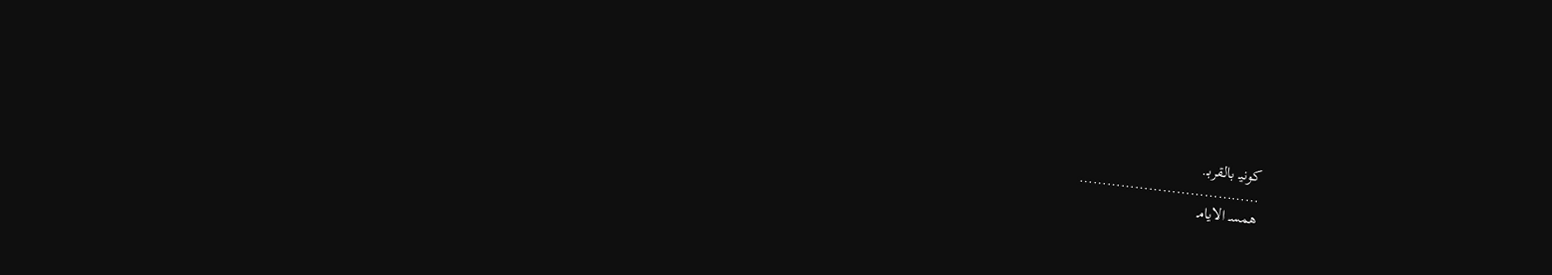كونيـ بالقربـ.
…………………………………
همسـ الايامـ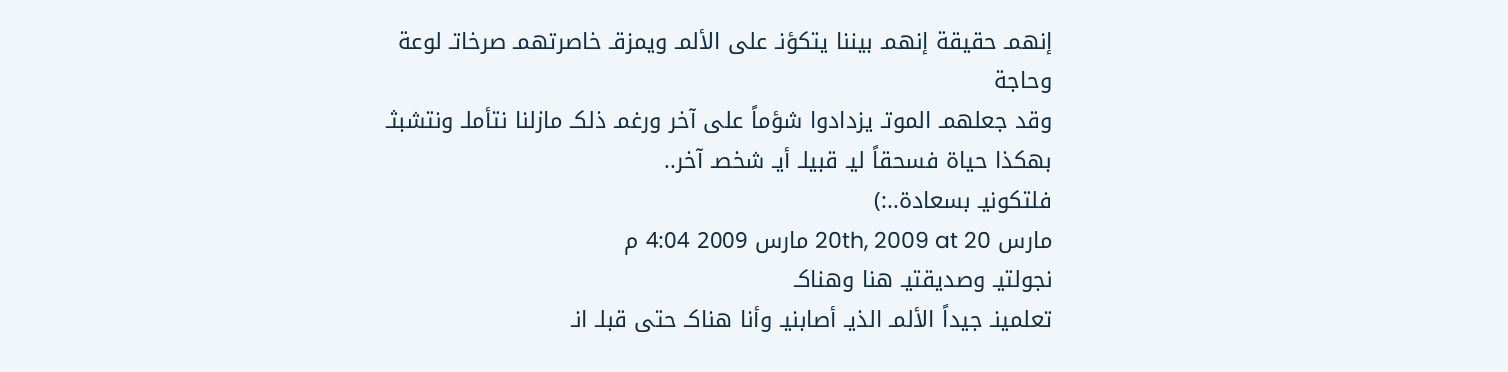إنهمـ حقيقة إنهمـ بيننا يتكؤنـ على الألمـ ويمزقـ خاصرتهمـ صرخاتـ لوعة وحاجة
وقد جعلهمـ الموتـ يزدادوا شؤماً على آخر ورغمـ ذلكـ مازلنا نتأملـ ونتشبثـ بهكذا حياة فسحقاً ليـ قبيلـ أيـ شخصـ آخر..
فلتكونيـ بسعادة..:)
مارس 20th, 2009 at 20 مارس 2009 4:04 م
نجولتيـ وصديقتيـ هنا وهناكـ
تعلمينـ جيداً الألمـ الذيـ أصابنيـ وأنا هناكـ حتى قبلـ انـ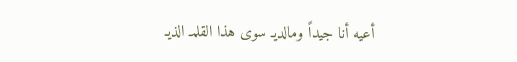أعيه أنا جيداً ومالديـ سوى هذا القلمـ الذيـ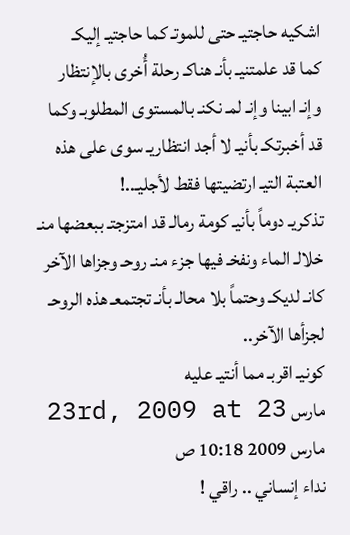اشكيه حاجتيـ حتى للموتـ كما حاجتيـ إليكـ
كما قد علمتنيـ بأنـ هناكـ رحلة أُخرى بالإنتظار وإنـ ابينا وإنـ لمـ نكنـ بالمستوى المطلوبـ وكما قد أخبرتكـ بأنيـ لا أجد انتظاريـ سوى على هذه العتبة التيـ ارتضيتها فقط لأجليـ..!
تذكريـ دوماً بأنيـ كومة رمالـ قد امتزجتـ ببعضها منـ خلالـ الماء ونفخـ فيها جزء منـ روحـ وجزاها الآخر كانـ لديكـ وحتماً بلا محالـ بأنـ تجتمعـ هذه الروحـ لجزأها الآخر..
كونيـ اقربـ مما أنتيـ عليه
مارس 23rd, 2009 at 23 مارس 2009 10:18 ص
نداء إنساني .. راقي !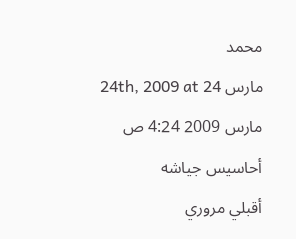محمد
مارس 24th, 2009 at 24 مارس 2009 4:24 ص
أحاسيس جياشه
أقبلي مروري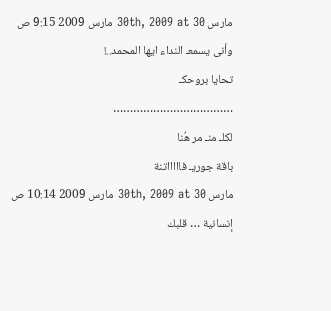مارس 30th, 2009 at 30 مارس 2009 9:15 ص
وأنى يسمعـ النداء ايها المحمد..!
تحايا بروحكـ
………………………………
لكلـ منـ مر هُنا
باقة جوريـ فاااااتنة
مارس 30th, 2009 at 30 مارس 2009 10:14 ص
إنسانية … قلبك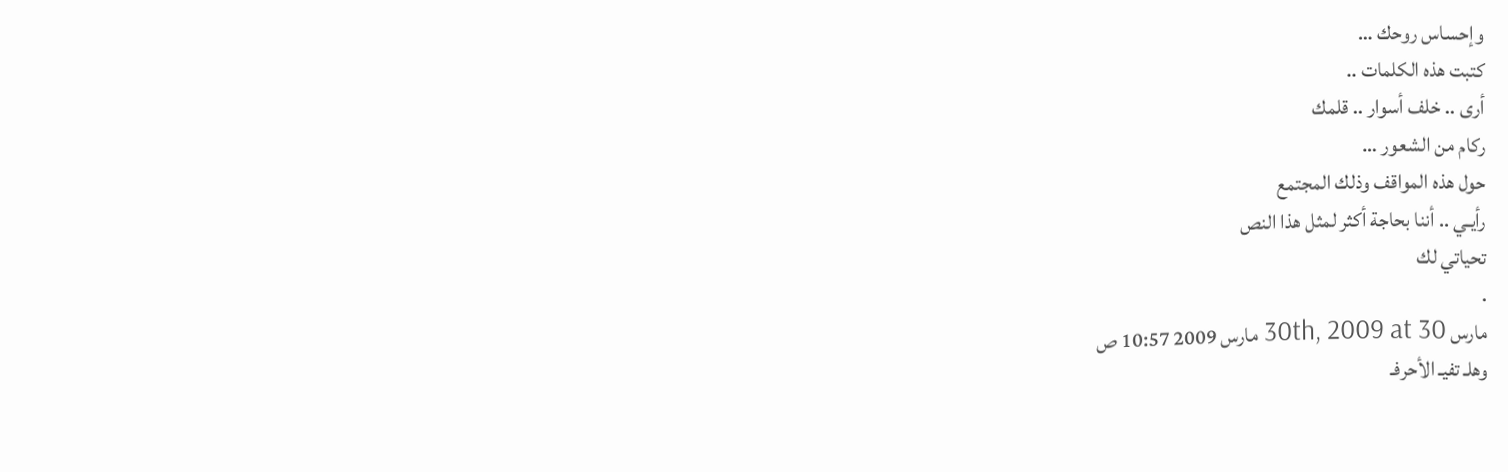وإحساس روحك …
كتبت هذه الكلمات ..
أرى .. خلف أسوار .. قلمك
ركام من الشعور …
حول هذه المواقف وذلك المجتمع
رأيـي .. أننا بحاجة أكثر لمثل هذا النص
تحياتي لك
.
مارس 30th, 2009 at 30 مارس 2009 10:57 ص
وهلـ تفيـ الأحرفـ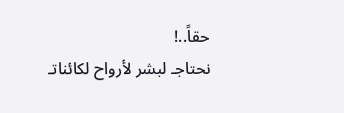حقاً..!
نحتاجـ لبشر لأرواح لكائناتـ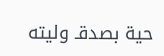حية بصدقـ وليته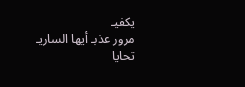يكفيـ
مرور عذبـ أيها الساريـ
تحايا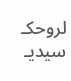لروحكـ سيديـ